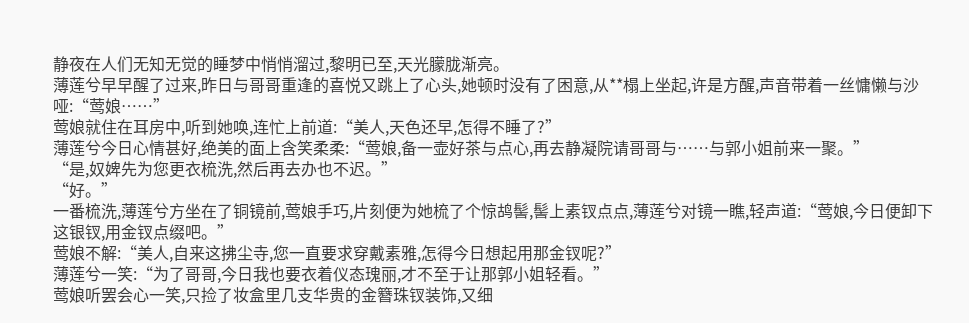静夜在人们无知无觉的睡梦中悄悄溜过,黎明已至,天光朦胧渐亮。
薄莲兮早早醒了过来,昨日与哥哥重逢的喜悦又跳上了心头,她顿时没有了困意,从**榻上坐起,许是方醒,声音带着一丝慵懒与沙哑:“莺娘……”
莺娘就住在耳房中,听到她唤,连忙上前道:“美人,天色还早,怎得不睡了?”
薄莲兮今日心情甚好,绝美的面上含笑柔柔:“莺娘,备一壶好茶与点心,再去静凝院请哥哥与……与郭小姐前来一聚。”
“是,奴婢先为您更衣梳洗,然后再去办也不迟。”
“好。”
一番梳洗,薄莲兮方坐在了铜镜前,莺娘手巧,片刻便为她梳了个惊鸪髻,髻上素钗点点,薄莲兮对镜一瞧,轻声道:“莺娘,今日便卸下这银钗,用金钗点缀吧。”
莺娘不解:“美人,自来这拂尘寺,您一直要求穿戴素雅,怎得今日想起用那金钗呢?”
薄莲兮一笑:“为了哥哥,今日我也要衣着仪态瑰丽,才不至于让那郭小姐轻看。”
莺娘听罢会心一笑,只捡了妆盒里几支华贵的金簪珠钗装饰,又细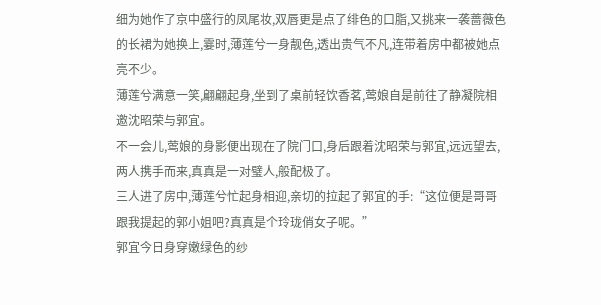细为她作了京中盛行的凤尾妆,双唇更是点了绯色的口脂,又挑来一袭蔷薇色的长裙为她换上,霎时,薄莲兮一身靓色,透出贵气不凡,连带着房中都被她点亮不少。
薄莲兮满意一笑,翩翩起身,坐到了桌前轻饮香茗,莺娘自是前往了静凝院相邀沈昭荣与郭宜。
不一会儿,莺娘的身影便出现在了院门口,身后跟着沈昭荣与郭宜,远远望去,两人携手而来,真真是一对璧人,般配极了。
三人进了房中,薄莲兮忙起身相迎,亲切的拉起了郭宜的手:“这位便是哥哥跟我提起的郭小姐吧?真真是个玲珑俏女子呢。”
郭宜今日身穿嫩绿色的纱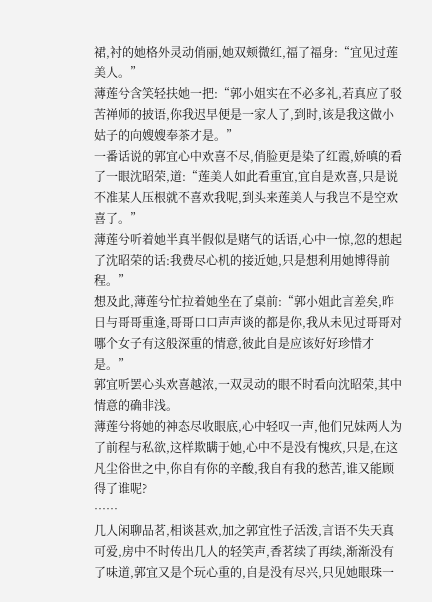裙,衬的她格外灵动俏丽,她双颊微红,福了福身:“宜见过莲美人。”
薄莲兮含笑轻扶她一把:“郭小姐实在不必多礼,若真应了驳苦禅师的披语,你我迟早便是一家人了,到时,该是我这做小姑子的向嫂嫂奉茶才是。”
一番话说的郭宜心中欢喜不尽,俏脸更是染了红霞,娇嗔的看了一眼沈昭荣,道:“莲美人如此看重宜,宜自是欢喜,只是说不准某人压根就不喜欢我呢,到头来莲美人与我岂不是空欢喜了。”
薄莲兮听着她半真半假似是赌气的话语,心中一惊,忽的想起了沈昭荣的话:我费尽心机的接近她,只是想利用她博得前程。”
想及此,薄莲兮忙拉着她坐在了桌前:“郭小姐此言差矣,昨日与哥哥重逢,哥哥口口声声谈的都是你,我从未见过哥哥对哪个女子有这般深重的情意,彼此自是应该好好珍惜才是。”
郭宜听罢心头欢喜越浓,一双灵动的眼不时看向沈昭荣,其中情意的确非浅。
薄莲兮将她的神态尽收眼底,心中轻叹一声,他们兄妹两人为了前程与私欲,这样欺瞒于她,心中不是没有愧疚,只是,在这凡尘俗世之中,你自有你的辛酸,我自有我的愁苦,谁又能顾得了谁呢?
……
几人闲聊品茗,相谈甚欢,加之郭宜性子活泼,言语不失天真可爱,房中不时传出几人的轻笑声,香茗续了再续,渐渐没有了味道,郭宜又是个玩心重的,自是没有尽兴,只见她眼珠一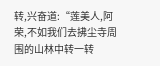转,兴奋道:“莲美人,阿荣,不如我们去拂尘寺周围的山林中转一转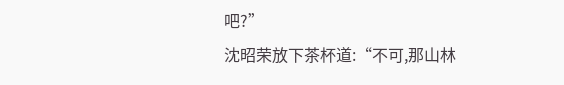吧?”
沈昭荣放下茶杯道:“不可,那山林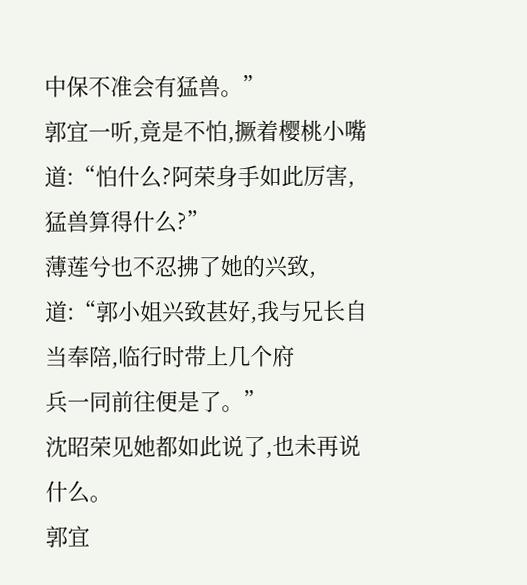中保不准会有猛兽。”
郭宜一听,竟是不怕,撅着樱桃小嘴道:“怕什么?阿荣身手如此厉害,猛兽算得什么?”
薄莲兮也不忍拂了她的兴致,道:“郭小姐兴致甚好,我与兄长自当奉陪,临行时带上几个府
兵一同前往便是了。”
沈昭荣见她都如此说了,也未再说什么。
郭宜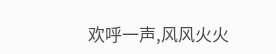欢呼一声,风风火火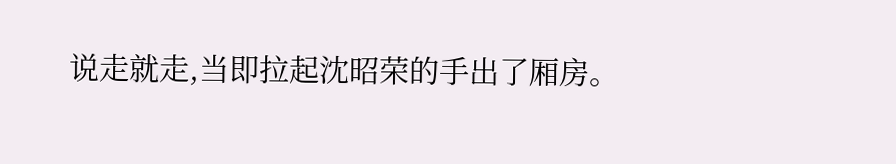说走就走,当即拉起沈昭荣的手出了厢房。